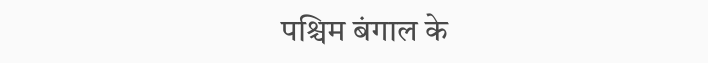पश्चिम बंगाल के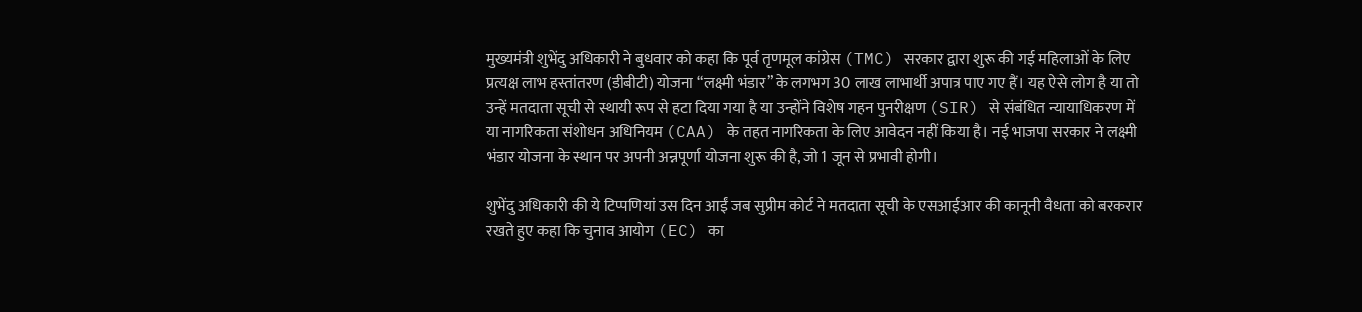मुख्यमंत्री शुभेंदु अधिकारी ने बुधवार को कहा कि पूर्व तृणमूल कांग्रेस (TMC) सरकार द्वारा शुरू की गई महिलाओं के लिए प्रत्यक्ष लाभ हस्तांतरण (डीबीटी) योजना “लक्ष्मी भंडार” के लगभग 30 लाख लाभार्थी अपात्र पाए गए हैं। यह ऐसे लोग है या तो उन्हें मतदाता सूची से स्थायी रूप से हटा दिया गया है या उन्होंने विशेष गहन पुनरीक्षण (SIR) से संबंधित न्यायाधिकरण में या नागरिकता संशोधन अधिनियम (CAA) के तहत नागरिकता के लिए आवेदन नहीं किया है। नई भाजपा सरकार ने लक्ष्मी भंडार योजना के स्थान पर अपनी अन्नपूर्णा योजना शुरू की है, जो 1 जून से प्रभावी होगी।

शुभेंदु अधिकारी की ये टिप्पणियां उस दिन आईं जब सुप्रीम कोर्ट ने मतदाता सूची के एसआईआर की कानूनी वैधता को बरकरार रखते हुए कहा कि चुनाव आयोग (EC) का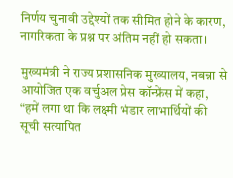निर्णय चुनावी उद्देश्यों तक सीमित होने के कारण, नागरिकता के प्रश्न पर अंतिम नहीं हो सकता।

मुख्यमंत्री ने राज्य प्रशासनिक मुख्यालय, नबन्ना से आयोजित एक वर्चुअल प्रेस कॉन्फ्रेंस में कहा, “हमें लगा था कि लक्ष्मी भंडार लाभार्थियों की सूची सत्यापित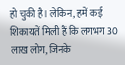हो चुकी है। लेकिन, हमें कई शिकायतें मिली हैं कि लगभग 30 लाख लोग, जिनके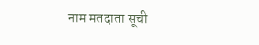नाम मतदाता सूची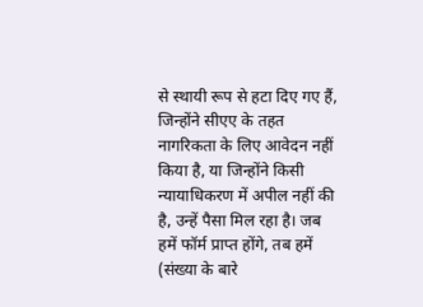से स्थायी रूप से हटा दिए गए हैं, जिन्होंने सीएए के तहत नागरिकता के लिए आवेदन नहीं किया है, या जिन्होंने किसी न्यायाधिकरण में अपील नहीं की है, उन्हें पैसा मिल रहा है। जब हमें फॉर्म प्राप्त होंगे, तब हमें (संख्या के बारे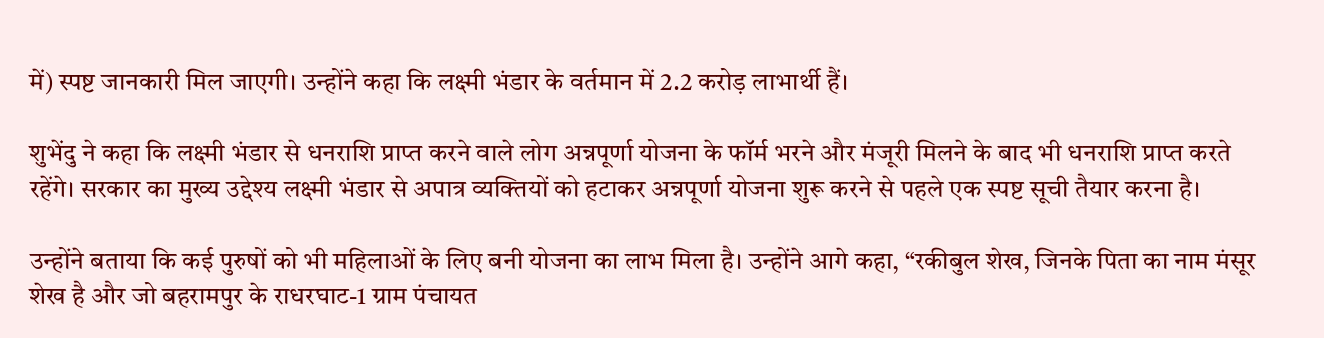में) स्पष्ट जानकारी मिल जाएगी। उन्होंने कहा कि लक्ष्मी भंडार के वर्तमान में 2.2 करोड़ लाभार्थी हैं।

शुभेंदु ने कहा कि लक्ष्मी भंडार से धनराशि प्राप्त करने वाले लोग अन्नपूर्णा योजना के फॉर्म भरने और मंजूरी मिलने के बाद भी धनराशि प्राप्त करते रहेंगे। सरकार का मुख्य उद्देश्य लक्ष्मी भंडार से अपात्र व्यक्तियों को हटाकर अन्नपूर्णा योजना शुरू करने से पहले एक स्पष्ट सूची तैयार करना है।

उन्होंने बताया कि कई पुरुषों को भी महिलाओं के लिए बनी योजना का लाभ मिला है। उन्होंने आगे कहा, “रकीबुल शेख, जिनके पिता का नाम मंसूर शेख है और जो बहरामपुर के राधरघाट-1 ग्राम पंचायत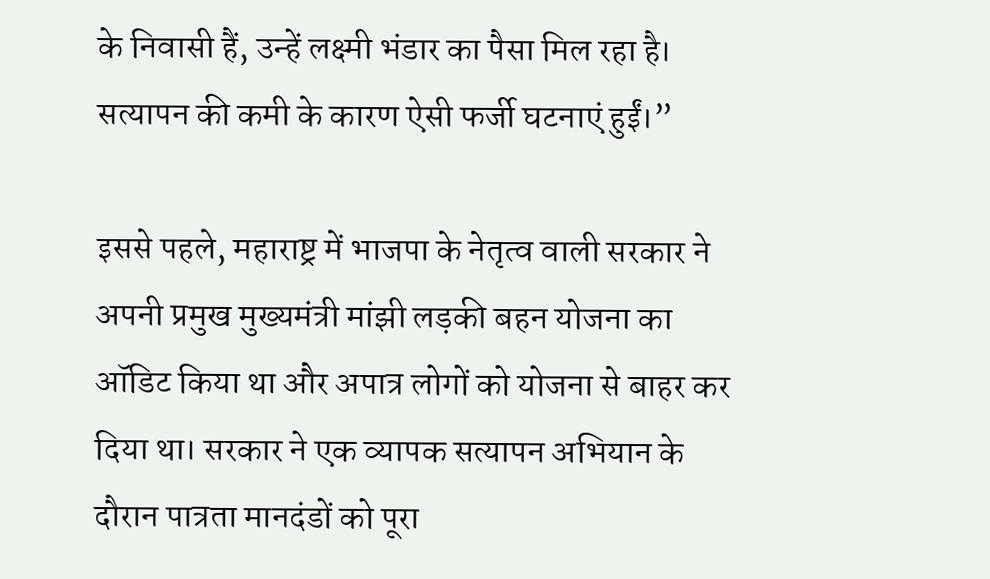के निवासी हैं, उन्हें लक्ष्मी भंडार का पैसा मिल रहा है। सत्यापन की कमी के कारण ऐसी फर्जी घटनाएं हुईं।”

इससे पहले, महाराष्ट्र में भाजपा के नेतृत्व वाली सरकार ने अपनी प्रमुख मुख्यमंत्री मांझी लड़की बहन योजना का ऑडिट किया था और अपात्र लोगों को योजना से बाहर कर दिया था। सरकार ने एक व्यापक सत्यापन अभियान के दौरान पात्रता मानदंडों को पूरा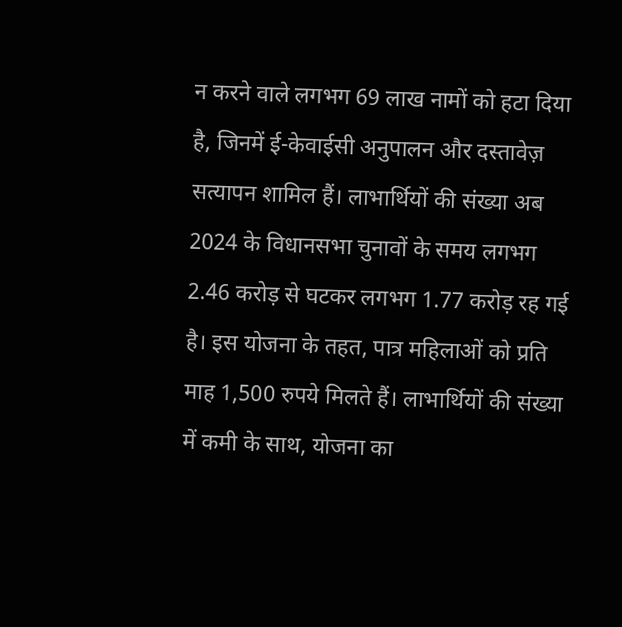न करने वाले लगभग 69 लाख नामों को हटा दिया है, जिनमें ई-केवाईसी अनुपालन और दस्तावेज़ सत्यापन शामिल हैं। लाभार्थियों की संख्या अब 2024 के विधानसभा चुनावों के समय लगभग 2.46 करोड़ से घटकर लगभग 1.77 करोड़ रह गई है। इस योजना के तहत, पात्र महिलाओं को प्रति माह 1,500 रुपये मिलते हैं। लाभार्थियों की संख्या में कमी के साथ, योजना का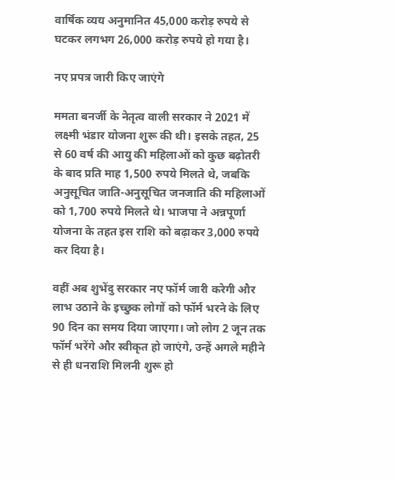वार्षिक व्यय अनुमानित 45,000 करोड़ रुपये से घटकर लगभग 26,000 करोड़ रुपये हो गया है।

नए प्रपत्र जारी किए जाएंगे

ममता बनर्जी के नेतृत्व वाली सरकार ने 2021 में लक्ष्मी भंडार योजना शुरू की थी। इसके तहत, 25 से 60 वर्ष की आयु की महिलाओं को कुछ बढ़ोतरी के बाद प्रति माह 1,500 रुपये मिलते थे, जबकि अनुसूचित जाति-अनुसूचित जनजाति की महिलाओं को 1,700 रुपये मिलते थे। भाजपा ने अन्नपूर्णा योजना के तहत इस राशि को बढ़ाकर 3,000 रुपये कर दिया है।

वहीं अब शुभेंदु सरकार नए फॉर्म जारी करेगी और लाभ उठाने के इच्छुक लोगों को फॉर्म भरने के लिए 90 दिन का समय दिया जाएगा। जो लोग 2 जून तक फॉर्म भरेंगे और स्वीकृत हो जाएंगे, उन्हें अगले महीने से ही धनराशि मिलनी शुरू हो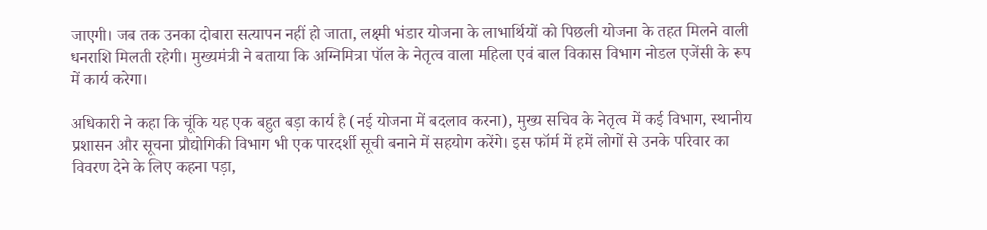जाएगी। जब तक उनका दोबारा सत्यापन नहीं हो जाता, लक्ष्मी भंडार योजना के लाभार्थियों को पिछली योजना के तहत मिलने वाली धनराशि मिलती रहेगी। मुख्यमंत्री ने बताया कि अग्निमित्रा पॉल के नेतृत्व वाला महिला एवं बाल विकास विभाग नोडल एजेंसी के रूप में कार्य करेगा।

अधिकारी ने कहा कि चूंकि यह एक बहुत बड़ा कार्य है (नई योजना में बदलाव करना), मुख्य सचिव के नेतृत्व में कई विभाग, स्थानीय प्रशासन और सूचना प्रौद्योगिकी विभाग भी एक पारदर्शी सूची बनाने में सहयोग करेंगे। इस फॉर्म में हमें लोगों से उनके परिवार का विवरण देने के लिए कहना पड़ा,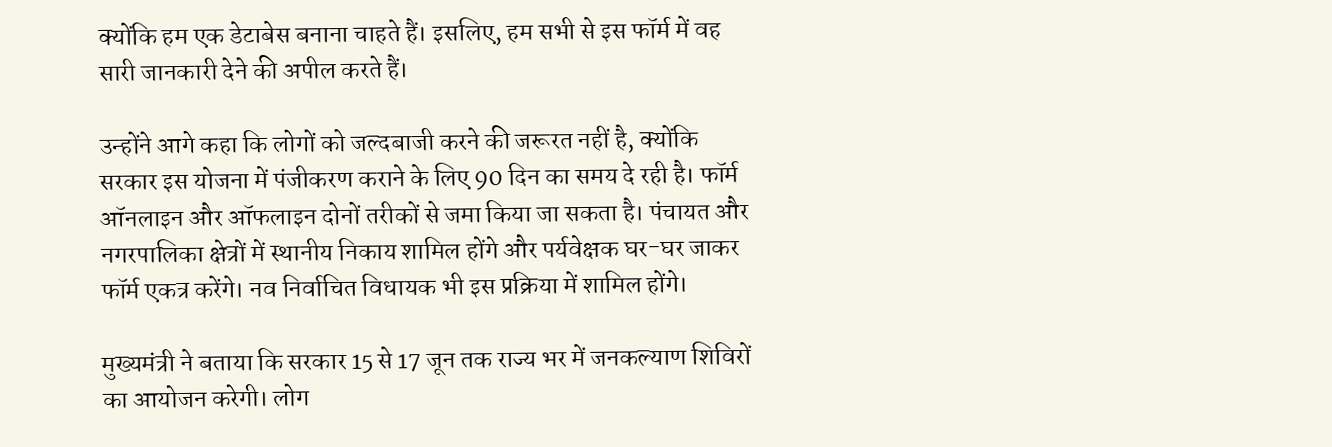क्योंकि हम एक डेटाबेस बनाना चाहते हैं। इसलिए, हम सभी से इस फॉर्म में वह सारी जानकारी देने की अपील करते हैं।

उन्होंने आगे कहा कि लोगों को जल्दबाजी करने की जरूरत नहीं है, क्योंकि सरकार इस योजना में पंजीकरण कराने के लिए 90 दिन का समय दे रही है। फॉर्म ऑनलाइन और ऑफलाइन दोनों तरीकों से जमा किया जा सकता है। पंचायत और नगरपालिका क्षेत्रों में स्थानीय निकाय शामिल होंगे और पर्यवेक्षक घर-घर जाकर फॉर्म एकत्र करेंगे। नव निर्वाचित विधायक भी इस प्रक्रिया में शामिल होंगे।

मुख्यमंत्री ने बताया कि सरकार 15 से 17 जून तक राज्य भर में जनकल्याण शिविरों का आयोजन करेगी। लोग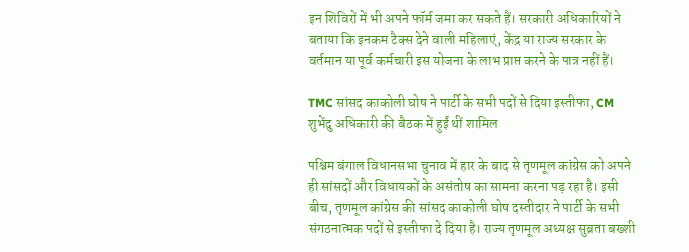इन शिविरों में भी अपने फॉर्म जमा कर सकते हैं। सरकारी अधिकारियों ने बताया कि इनकम टैक्स देने वाली महिलाएं, केंद्र या राज्य सरकार के वर्तमान या पूर्व कर्मचारी इस योजना के लाभ प्राप्त करने के पात्र नहीं हैं।

TMC सांसद काकोली घोष ने पार्टी के सभी पदों से दिया इस्तीफा, CM शुभेंदु अधिकारी की बैठक में हुईं थीं शामिल

पश्चिम बंगाल विधानसभा चुनाव में हार के बाद से तृणमूल कांग्रेस को अपने ही सांसदों और विधायकों के असंतोष का सामना करना पड़ रहा है। इसी बीच, तृणमूल कांग्रेस की सांसद काकोली घोष दस्तीदार ने पार्टी के सभी संगठनात्मक पदों से इस्तीफा दे दिया है। राज्य तृणमूल अध्यक्ष सुब्रता बख्शी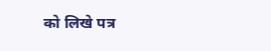को लिखे पत्र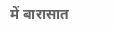में बारासात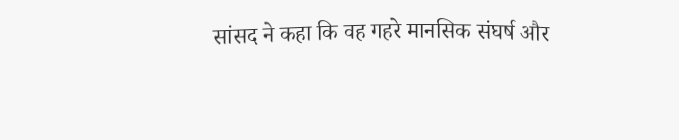सांसद ने कहा कि वह गहरे मानसिक संघर्ष और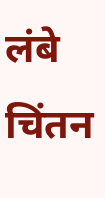लंबे चिंतन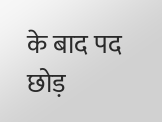के बाद पद छोड़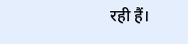रही हैं।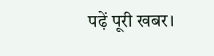पढ़ें पूरी खबर।